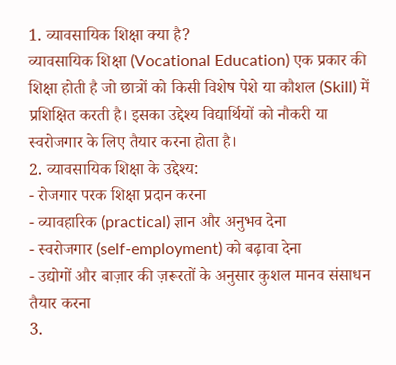1. व्यावसायिक शिक्षा क्या है?
व्यावसायिक शिक्षा (Vocational Education) एक प्रकार की शिक्षा होती है जो छात्रों को किसी विशेष पेशे या कौशल (Skill) में प्रशिक्षित करती है। इसका उद्देश्य विद्यार्थियों को नौकरी या स्वरोजगार के लिए तैयार करना होता है।
2. व्यावसायिक शिक्षा के उद्देश्य:
- रोजगार परक शिक्षा प्रदान करना
- व्यावहारिक (practical) ज्ञान और अनुभव देना
- स्वरोजगार (self-employment) को बढ़ावा देना
- उद्योगों और बाज़ार की ज़रूरतों के अनुसार कुशल मानव संसाधन तैयार करना
3.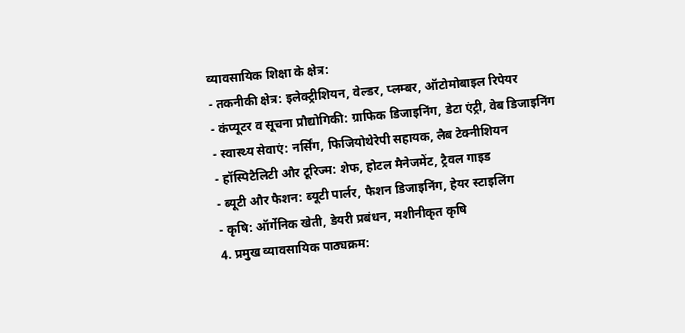व्यावसायिक शिक्षा के क्षेत्र:
- तकनीकी क्षेत्र: इलेक्ट्रीशियन, वेल्डर, प्लम्बर, ऑटोमोबाइल रिपेयर
- कंप्यूटर व सूचना प्रौद्योगिकी: ग्राफिक डिजाइनिंग, डेटा एंट्री, वेब डिजाइनिंग
- स्वास्थ्य सेवाएं: नर्सिंग, फिजियोथेरेपी सहायक, लैब टेक्नीशियन
- हॉस्पिटैलिटी और टूरिज्म: शेफ, होटल मैनेजमेंट, ट्रैवल गाइड
- ब्यूटी और फैशन: ब्यूटी पार्लर, फैशन डिजाइनिंग, हेयर स्टाइलिंग
- कृषि: ऑर्गेनिक खेती, डेयरी प्रबंधन, मशीनीकृत कृषि
4. प्रमुख व्यावसायिक पाठ्यक्रम: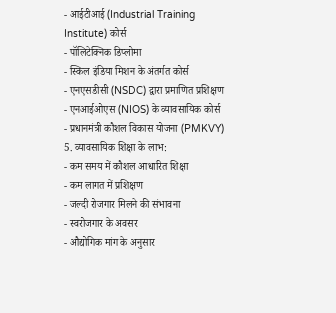- आईटीआई (Industrial Training Institute) कोर्स
- पॉलिटेक्निक डिप्लोमा
- स्किल इंडिया मिशन के अंतर्गत कोर्स
- एनएसडीसी (NSDC) द्वारा प्रमाणित प्रशिक्षण
- एनआईओएस (NIOS) के व्यावसायिक कोर्स
- प्रधानमंत्री कौशल विकास योजना (PMKVY)
5. व्यावसायिक शिक्षा के लाभ:
- कम समय में कौशल आधारित शिक्षा
- कम लागत में प्रशिक्षण
- जल्दी रोजगार मिलने की संभावना
- स्वरोजगार के अवसर
- औद्योगिक मांग के अनुसार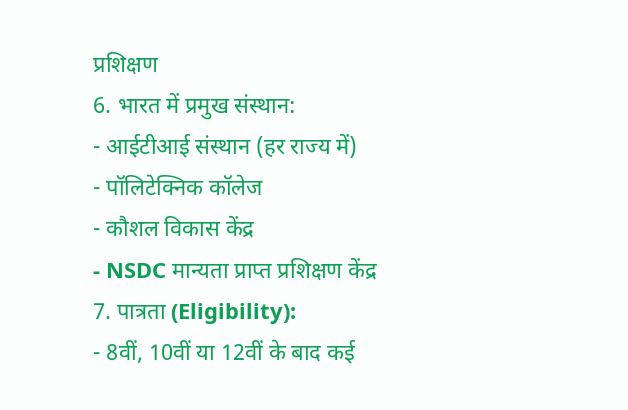प्रशिक्षण
6. भारत में प्रमुख संस्थान:
- आईटीआई संस्थान (हर राज्य में)
- पॉलिटेक्निक कॉलेज
- कौशल विकास केंद्र
- NSDC मान्यता प्राप्त प्रशिक्षण केंद्र
7. पात्रता (Eligibility):
- 8वीं, 10वीं या 12वीं के बाद कई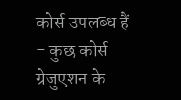कोर्स उपलब्ध हैं
- कुछ कोर्स ग्रेजुएशन के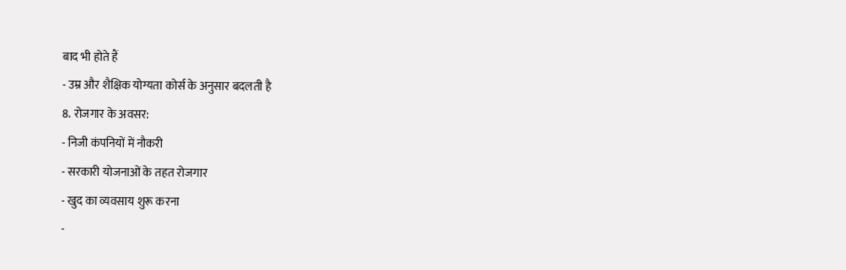बाद भी होते हैं
- उम्र और शैक्षिक योग्यता कोर्स के अनुसार बदलती है
8. रोजगार के अवसर:
- निजी कंपनियों में नौकरी
- सरकारी योजनाओं के तहत रोजगार
- खुद का व्यवसाय शुरू करना
-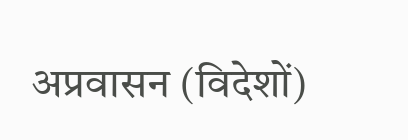अप्रवासन (विदेशों)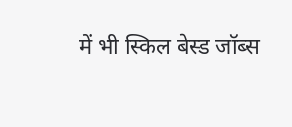में भी स्किल बेस्ड जॉब्स